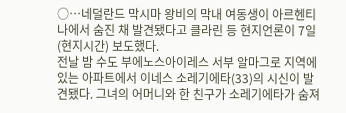○…네덜란드 막시마 왕비의 막내 여동생이 아르헨티나에서 숨진 채 발견됐다고 클라린 등 현지언론이 7일(현지시간) 보도했다.
전날 밤 수도 부에노스아이레스 서부 알마그로 지역에 있는 아파트에서 이네스 소레기에타(33)의 시신이 발견됐다. 그녀의 어머니와 한 친구가 소레기에타가 숨져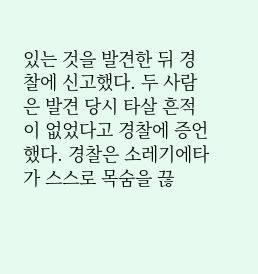있는 것을 발견한 뒤 경찰에 신고했다. 두 사람은 발견 당시 타살 흔적이 없었다고 경찰에 증언했다. 경찰은 소레기에타가 스스로 목숨을 끊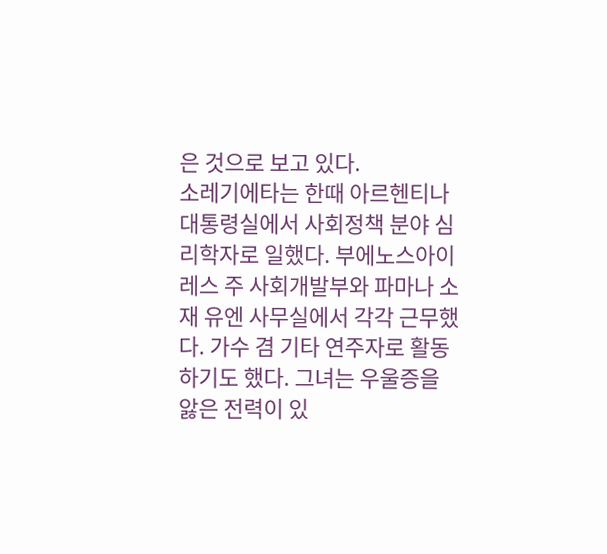은 것으로 보고 있다.
소레기에타는 한때 아르헨티나 대통령실에서 사회정책 분야 심리학자로 일했다. 부에노스아이레스 주 사회개발부와 파마나 소재 유엔 사무실에서 각각 근무했다. 가수 겸 기타 연주자로 활동하기도 했다. 그녀는 우울증을 앓은 전력이 있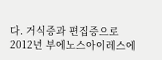다. 거식증과 편집증으로 2012년 부에노스아이레스에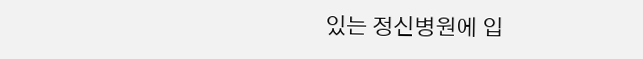있는 정신병원에 입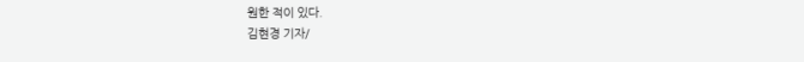원한 적이 있다.
김현경 기자/